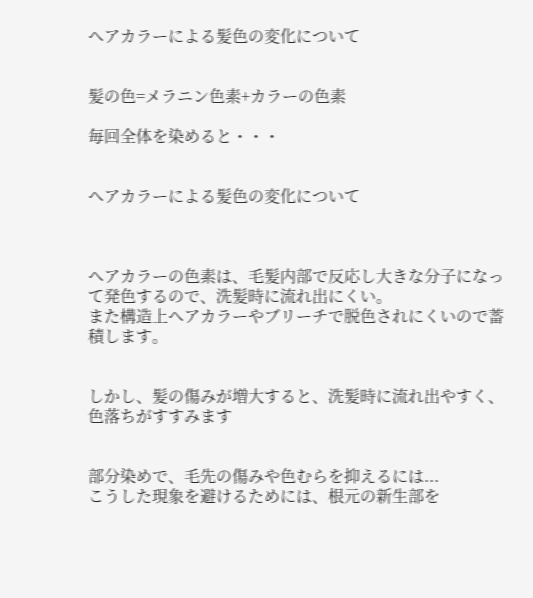ヘアカラーによる髪色の変化について


髪の色=メラニン色素+カラーの色素

毎回全体を染めると・・・


ヘアカラーによる髪色の変化について



ヘアカラーの色素は、毛髪内部で反応し大きな分子になって発色するので、洗髪時に流れ出にくい。
また構造上ヘアカラーやブリーチで脱色されにくいので蓄積します。


しかし、髪の傷みが増大すると、洗髪時に流れ出やすく、色落ちがすすみます


部分染めで、毛先の傷みや色むらを抑えるには...
こうした現象を避けるためには、根元の新生部を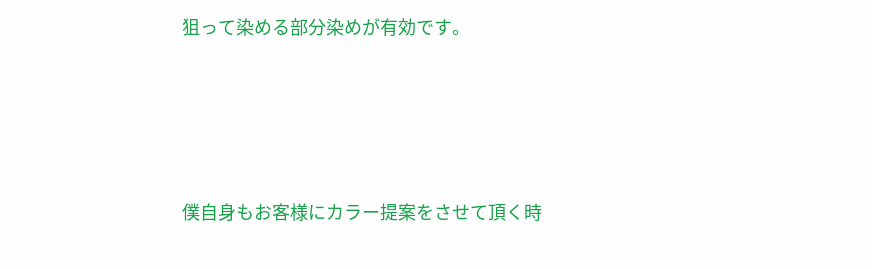狙って染める部分染めが有効です。




僕自身もお客様にカラー提案をさせて頂く時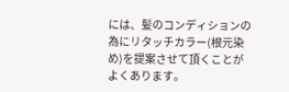には、髪のコンディションの為にリタッチカラー(根元染め)を提案させて頂くことがよくあります。